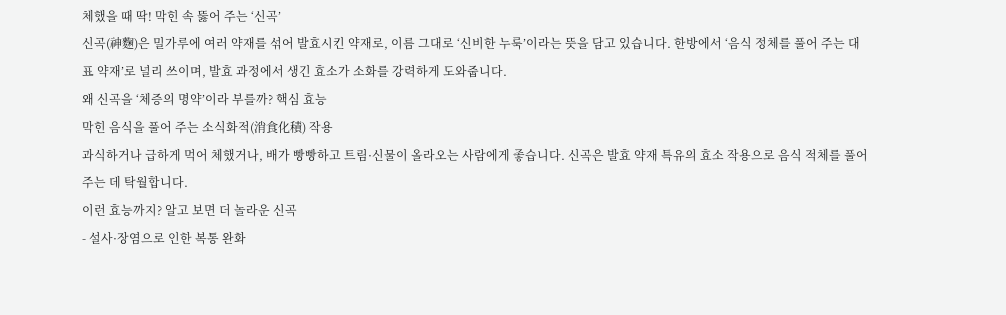체했을 때 딱! 막힌 속 뚫어 주는 ‘신곡’
신곡(神麴)은 밀가루에 여러 약재를 섞어 발효시킨 약재로, 이름 그대로 ‘신비한 누룩’이라는 뜻을 담고 있습니다. 한방에서 ‘음식 정체를 풀어 주는 대표 약재’로 널리 쓰이며, 발효 과정에서 생긴 효소가 소화를 강력하게 도와줍니다.
왜 신곡을 ‘체증의 명약’이라 부를까? 핵심 효능
막힌 음식을 풀어 주는 소식화적(消食化積) 작용
과식하거나 급하게 먹어 체했거나, 배가 빵빵하고 트림·신물이 올라오는 사람에게 좋습니다. 신곡은 발효 약재 특유의 효소 작용으로 음식 적체를 풀어 주는 데 탁월합니다.
이런 효능까지? 알고 보면 더 놀라운 신곡
- 설사·장염으로 인한 복통 완화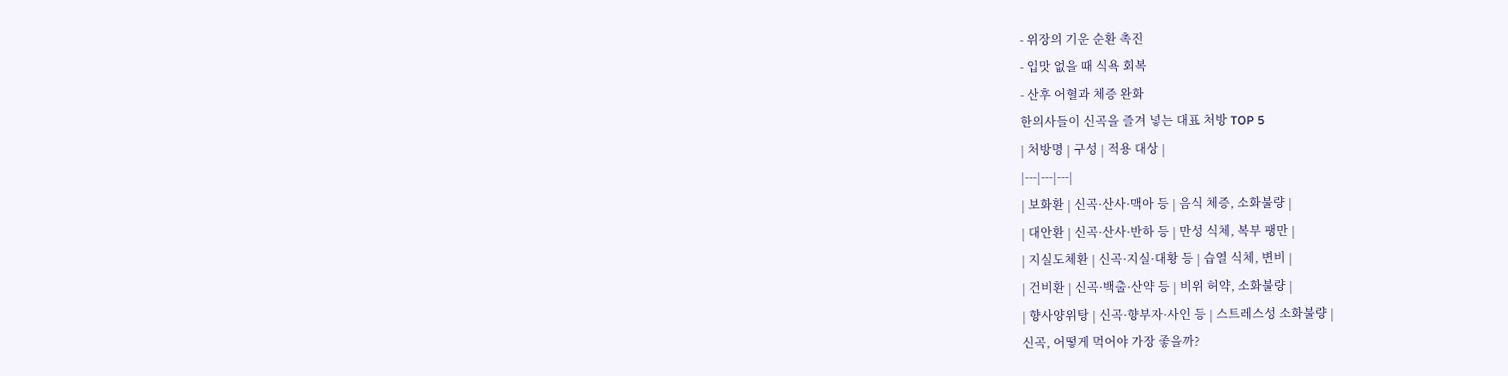- 위장의 기운 순환 촉진
- 입맛 없을 때 식욕 회복
- 산후 어혈과 체증 완화
한의사들이 신곡을 즐겨 넣는 대표 처방 TOP 5
| 처방명 | 구성 | 적용 대상 |
|---|---|---|
| 보화환 | 신곡·산사·맥아 등 | 음식 체증, 소화불량 |
| 대안환 | 신곡·산사·반하 등 | 만성 식체, 복부 팽만 |
| 지실도체환 | 신곡·지실·대황 등 | 습열 식체, 변비 |
| 건비환 | 신곡·백출·산약 등 | 비위 허약, 소화불량 |
| 향사양위탕 | 신곡·향부자·사인 등 | 스트레스성 소화불량 |
신곡, 어떻게 먹어야 가장 좋을까?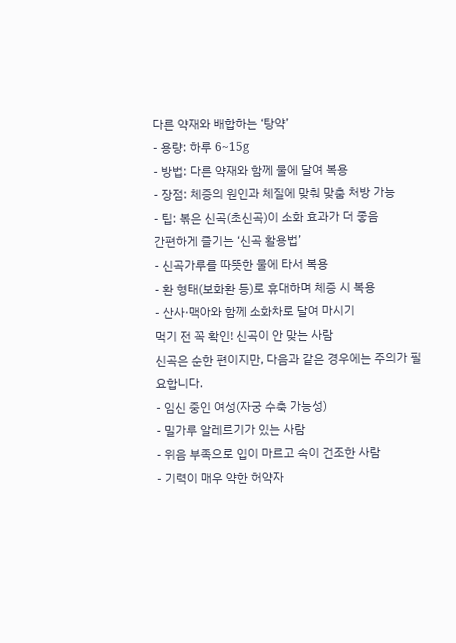다른 약재와 배합하는 ‘탕약’
- 용량: 하루 6~15g
- 방법: 다른 약재와 함께 물에 달여 복용
- 장점: 체증의 원인과 체질에 맞춰 맞춤 처방 가능
- 팁: 볶은 신곡(초신곡)이 소화 효과가 더 좋음
간편하게 즐기는 ‘신곡 활용법’
- 신곡가루를 따뜻한 물에 타서 복용
- 환 형태(보화환 등)로 휴대하며 체증 시 복용
- 산사·맥아와 함께 소화차로 달여 마시기
먹기 전 꼭 확인! 신곡이 안 맞는 사람
신곡은 순한 편이지만, 다음과 같은 경우에는 주의가 필요합니다.
- 임신 중인 여성(자궁 수축 가능성)
- 밀가루 알레르기가 있는 사람
- 위음 부족으로 입이 마르고 속이 건조한 사람
- 기력이 매우 약한 허약자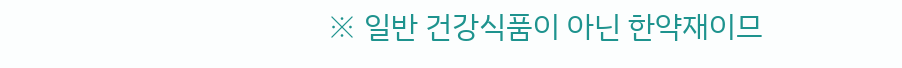※ 일반 건강식품이 아닌 한약재이므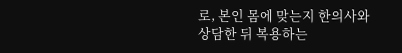로, 본인 몸에 맞는지 한의사와 상담한 뒤 복용하는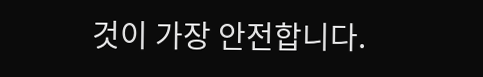것이 가장 안전합니다.